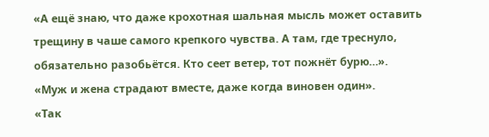«А ещё знаю, что даже крохотная шальная мысль может оставить трещину в чаше самого крепкого чувства. А там, где треснуло, обязательно разобьётся. Кто сеет ветер, тот пожнёт бурю…».
«Муж и жена страдают вместе, даже когда виновен один».
«Так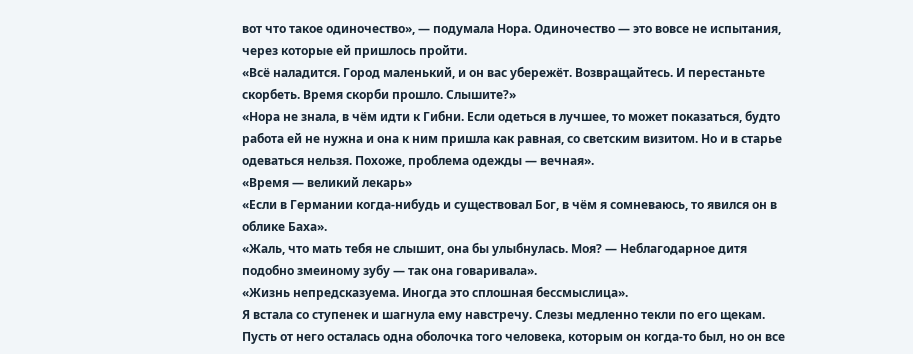вот что такое одиночество», — подумала Нора. Одиночество — это вовсе не испытания, через которые ей пришлось пройти.
«Всё наладится. Город маленький, и он вас убережёт. Возвращайтесь. И перестаньте скорбеть. Время скорби прошло. Слышите?»
«Нора не знала, в чём идти к Гибни. Если одеться в лучшее, то может показаться, будто работа ей не нужна и она к ним пришла как равная, со светским визитом. Но и в старье одеваться нельзя. Похоже, проблема одежды — вечная».
«Время — великий лекарь»
«Если в Германии когда-нибудь и существовал Бог, в чём я сомневаюсь, то явился он в облике Баха».
«Жаль, что мать тебя не слышит, она бы улыбнулась. Моя? — Неблагодарное дитя подобно змеиному зубу — так она говаривала».
«Жизнь непредсказуема. Иногда это сплошная бессмыслица».
Я встала со ступенек и шагнула ему навстречу. Слезы медленно текли по его щекам. Пусть от него осталась одна оболочка того человека, которым он когда-то был, но он все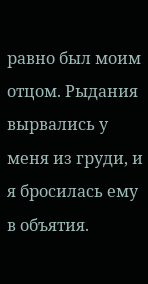равно был моим отцом. Рыдания вырвались у меня из груди, и я бросилась ему в объятия.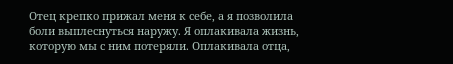Отец крепко прижал меня к себе, а я позволила боли выплеснуться наружу. Я оплакивала жизнь, которую мы с ним потеряли. Оплакивала отца,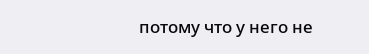потому что у него не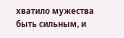хватило мужества быть сильным, и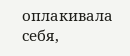оплакивала себя,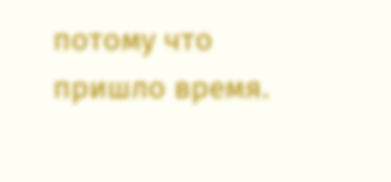потому что пришло время.